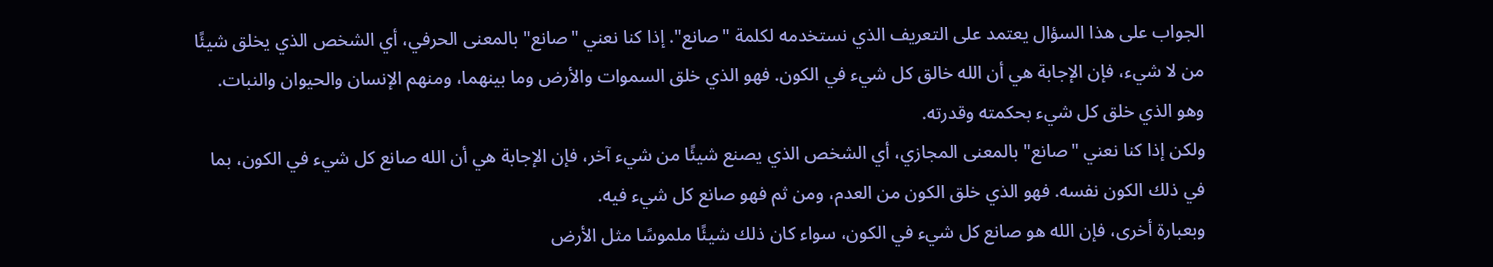الجواب على هذا السؤال يعتمد على التعريف الذي نستخدمه لكلمة "صانع". إذا كنا نعني "صانع" بالمعنى الحرفي، أي الشخص الذي يخلق شيئًا من لا شيء، فإن الإجابة هي أن الله خالق كل شيء في الكون. فهو الذي خلق السموات والأرض وما بينهما، ومنهم الإنسان والحيوان والنبات. وهو الذي خلق كل شيء بحكمته وقدرته.
ولكن إذا كنا نعني "صانع" بالمعنى المجازي، أي الشخص الذي يصنع شيئًا من شيء آخر، فإن الإجابة هي أن الله صانع كل شيء في الكون، بما في ذلك الكون نفسه. فهو الذي خلق الكون من العدم، ومن ثم فهو صانع كل شيء فيه.
وبعبارة أخرى، فإن الله هو صانع كل شيء في الكون، سواء كان ذلك شيئًا ملموسًا مثل الأرض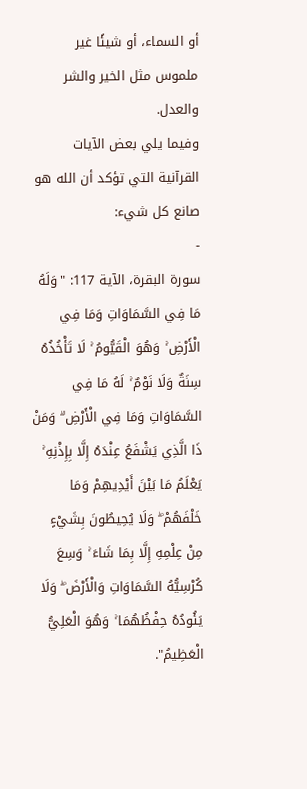أو السماء، أو شيئًا غير ملموس مثل الخير والشر والعدل.
وفيما يلي بعض الآيات القرآنية التي تؤكد أن الله هو صانع كل شيء:
-
سورة البقرة، الآية 117: "وَلَهُ مَا فِي السَّمَاوَاتِ وَمَا فِي الْأَرْضِ ۚ وَهُوَ الْقَيُّومُ ۚ لَا تَأْخُذُهُ سِنَةٌ وَلَا نَوْمٌ ۚ لَهُ مَا فِي السَّمَاوَاتِ وَمَا فِي الْأَرْضِ ۗ وَمَنْ ذَا الَّذِي يَشْفَعُ عِنْدَهُ إِلَّا بِإِذْنِهِ ۚ يَعْلَمُ مَا بَيْنَ أَيْدِيهِمْ وَمَا خَلْفَهُمْ ۖ وَلَا يُحِيطُونَ بِشَيْءٍ مِنْ عِلْمِهِ إِلَّا بِمَا شَاءَ ۚ وَسِعَ كُرْسِيُّهُ السَّمَاوَاتِ وَالْأَرْضَ ۖ وَلَا يَئُودُهُ حِفْظُهُمَا ۚ وَهُوَ الْعَلِيُّ الْعَظِيمُ".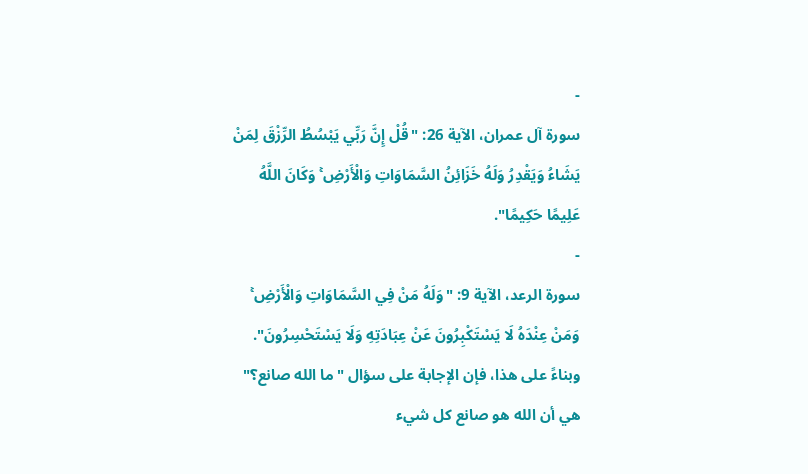-
سورة آل عمران، الآية 26: "قُلْ إِنَّ رَبِّي يَبْسُطُ الرِّزْقَ لِمَنْ يَشَاءُ وَيَقْدِرُ وَلَهُ خَزَائِنُ السَّمَاوَاتِ وَالْأَرْضِ ۚ وَكَانَ اللَّهُ عَلِيمًا حَكِيمًا".
-
سورة الرعد، الآية 9: "وَلَهُ مَنْ فِي السَّمَاوَاتِ وَالْأَرْضِ ۚ وَمَنْ عِنْدَهُ لَا يَسْتَكْبِرُونَ عَنْ عِبَادَتِهِ وَلَا يَسْتَحْسِرُونَ".
وبناءً على هذا، فإن الإجابة على سؤال "ما الله صانع؟" هي أن الله هو صانع كل شيء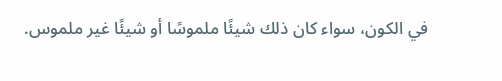في الكون، سواء كان ذلك شيئًا ملموسًا أو شيئًا غير ملموس.